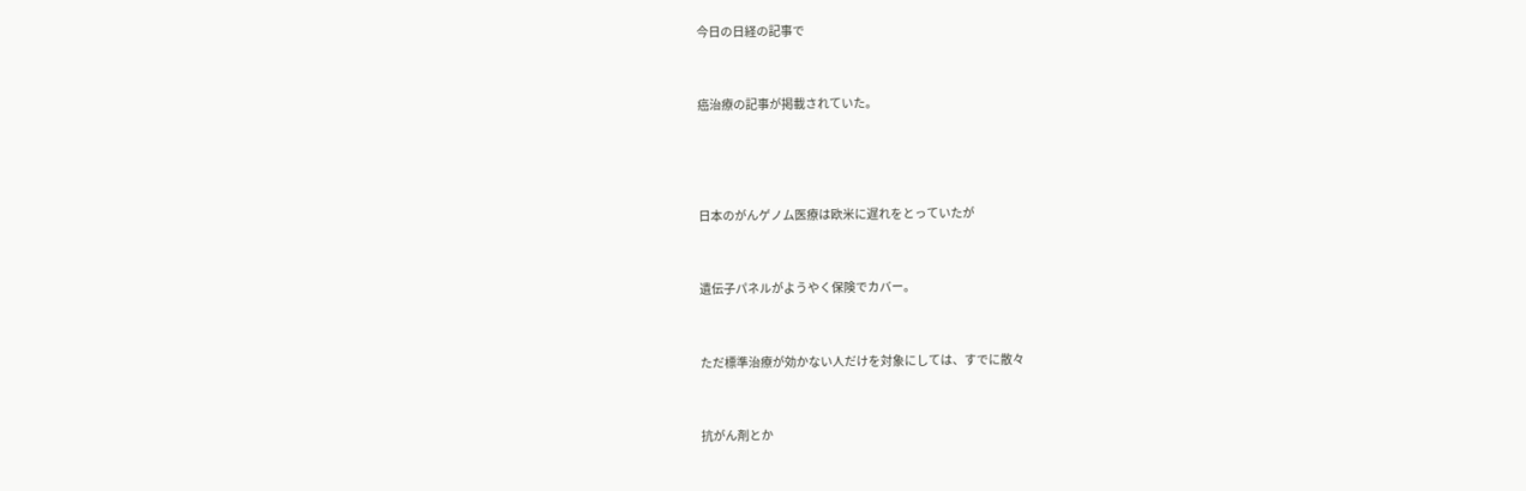今日の日経の記事で



癌治療の記事が掲載されていた。





日本のがんゲノム医療は欧米に遅れをとっていたが



遺伝子パネルがようやく保険でカバー。



ただ標準治療が効かない人だけを対象にしては、すでに散々



抗がん剤とか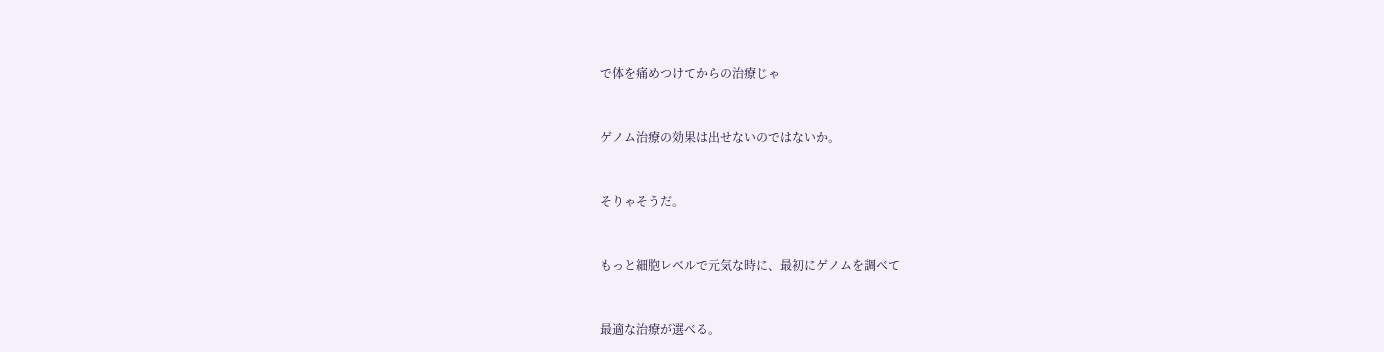で体を痛めつけてからの治療じゃ



ゲノム治療の効果は出せないのではないか。



そりゃそうだ。



もっと細胞レベルで元気な時に、最初にゲノムを調べて



最適な治療が選べる。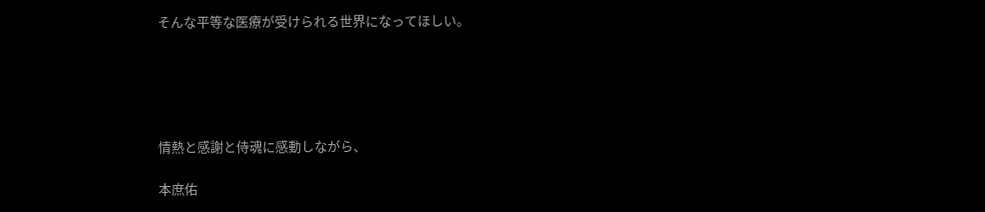そんな平等な医療が受けられる世界になってほしい。





情熱と感謝と侍魂に感動しながら、

本庶佑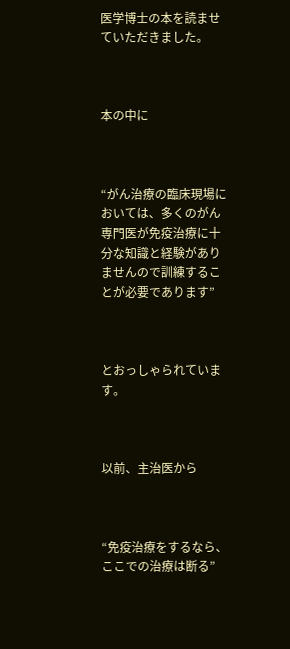医学博士の本を読ませていただきました。



本の中に



“がん治療の臨床現場においては、多くのがん専門医が免疫治療に十分な知識と経験がありませんので訓練することが必要であります”



とおっしゃられています。



以前、主治医から



“免疫治療をするなら、ここでの治療は断る”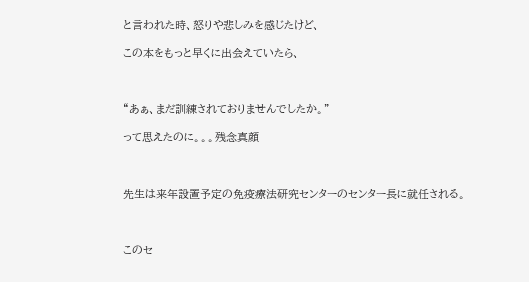と言われた時、怒りや悲しみを感じたけど、

この本をもっと早くに出会えていたら、



“あぁ、まだ訓練されておりませんでしたか。”

って思えたのに。。。残念真顔



先生は来年設置予定の免疫療法研究センターのセンター長に就任される。



このセ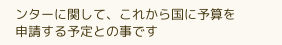ンターに関して、これから国に予算を申請する予定との事です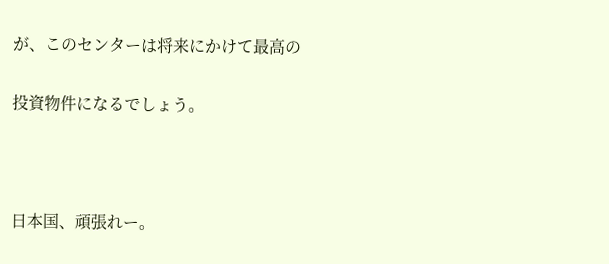が、このセンターは将来にかけて最高の

投資物件になるでしょう。



日本国、頑張れー。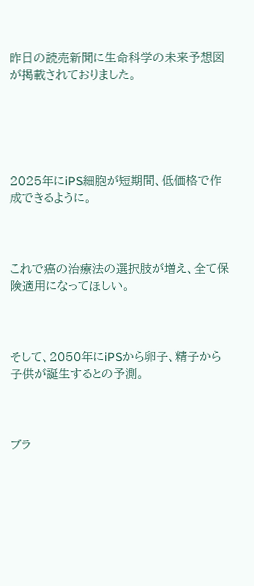昨日の読売新聞に生命科学の未来予想図が掲載されておりました。





2025年にiPS細胞が短期間、低価格で作成できるように。



これで癌の治療法の選択肢が増え、全て保険適用になってほしい。



そして、2050年にiPSから卵子、精子から子供が誕生するとの予測。



ブラ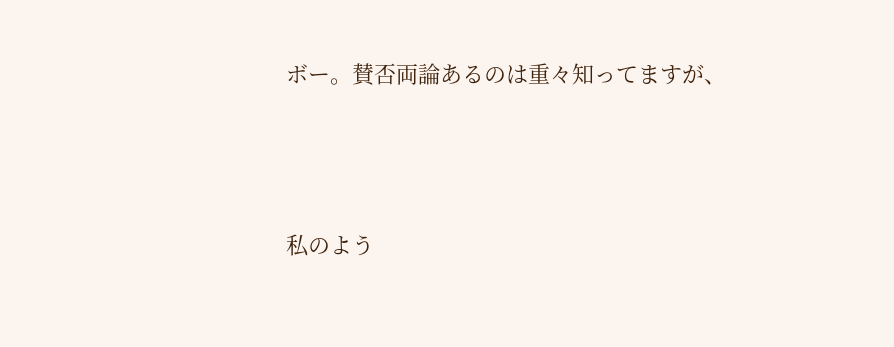ボー。賛否両論あるのは重々知ってますが、



私のよう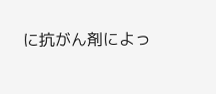に抗がん剤によっ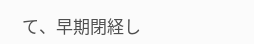て、早期閉経し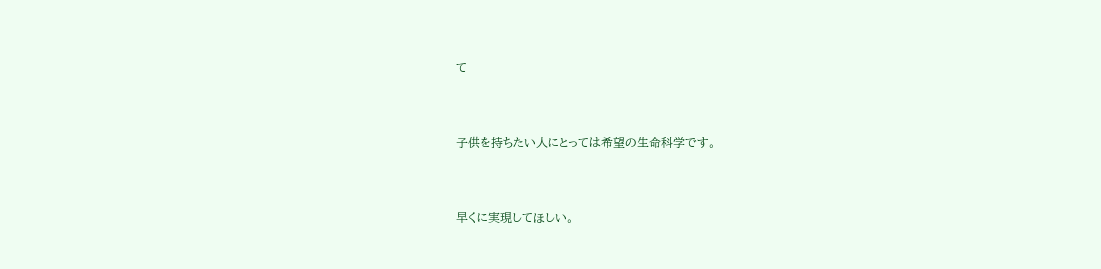て



子供を持ちたい人にとっては希望の生命科学です。



早くに実現してほしい。